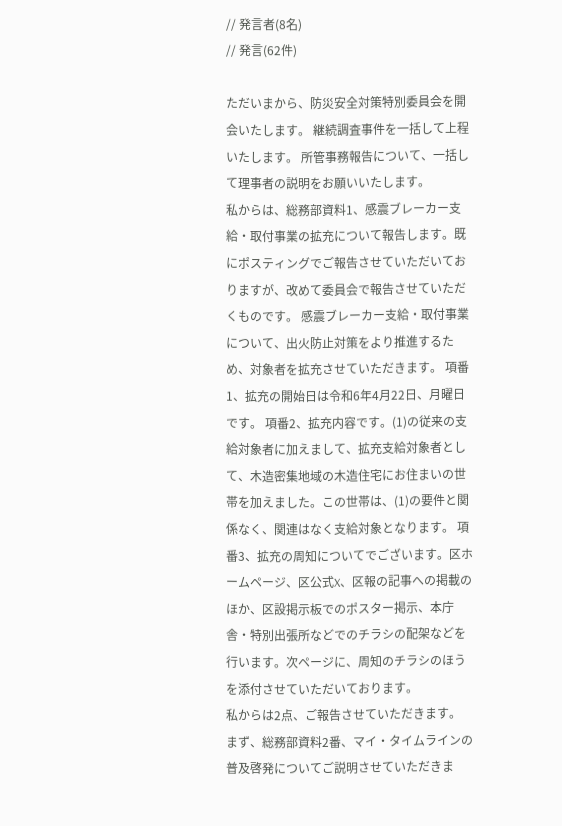// 発言者(8名)
// 発言(62件)

ただいまから、防災安全対策特別委員会を開会いたします。 継続調査事件を一括して上程いたします。 所管事務報告について、一括して理事者の説明をお願いいたします。
私からは、総務部資料1、感震ブレーカー支給・取付事業の拡充について報告します。既にポスティングでご報告させていただいておりますが、改めて委員会で報告させていただくものです。 感震ブレーカー支給・取付事業について、出火防止対策をより推進するため、対象者を拡充させていただきます。 項番1、拡充の開始日は令和6年4月22日、月曜日です。 項番2、拡充内容です。(1)の従来の支給対象者に加えまして、拡充支給対象者として、木造密集地域の木造住宅にお住まいの世帯を加えました。この世帯は、(1)の要件と関係なく、関連はなく支給対象となります。 項番3、拡充の周知についてでございます。区ホームページ、区公式X、区報の記事への掲載のほか、区設掲示板でのポスター掲示、本庁舎・特別出張所などでのチラシの配架などを行います。次ページに、周知のチラシのほうを添付させていただいております。
私からは2点、ご報告させていただきます。 まず、総務部資料2番、マイ・タイムラインの普及啓発についてご説明させていただきま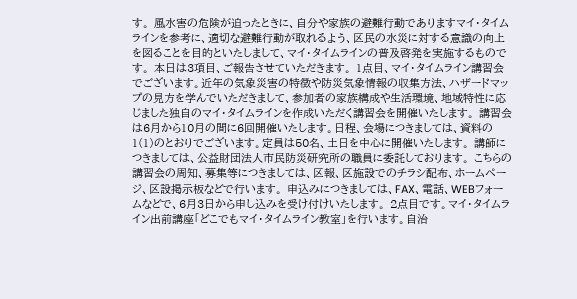す。 風水害の危険が迫ったときに、自分や家族の避難行動でありますマイ・タイムラインを参考に、適切な避難行動が取れるよう、区民の水災に対する意識の向上を図ることを目的といたしまして、マイ・タイムラインの普及啓発を実施するものです。 本日は3項目、ご報告させていただきます。 1点目、マイ・タイムライン講習会でございます。近年の気象災害の特徴や防災気象情報の収集方法、ハザードマップの見方を学んでいただきまして、参加者の家族構成や生活環境、地域特性に応じました独自のマイ・タイムラインを作成いただく講習会を開催いたします。 講習会は6月から10月の間に6回開催いたします。日程、会場につきましては、資料の1(1)のとおりでございます。定員は50名、土日を中心に開催いたします。 講師につきましては、公益財団法人市民防災研究所の職員に委託しております。 こちらの講習会の周知、募集等につきましては、区報、区施設でのチラシ配布、ホームページ、区設掲示板などで行います。 申込みにつきましては、FAX、電話、WEBフォームなどで、6月3日から申し込みを受け付けいたします。 2点目です。マイ・タイムライン出前講座「どこでもマイ・タイムライン教室」を行います。自治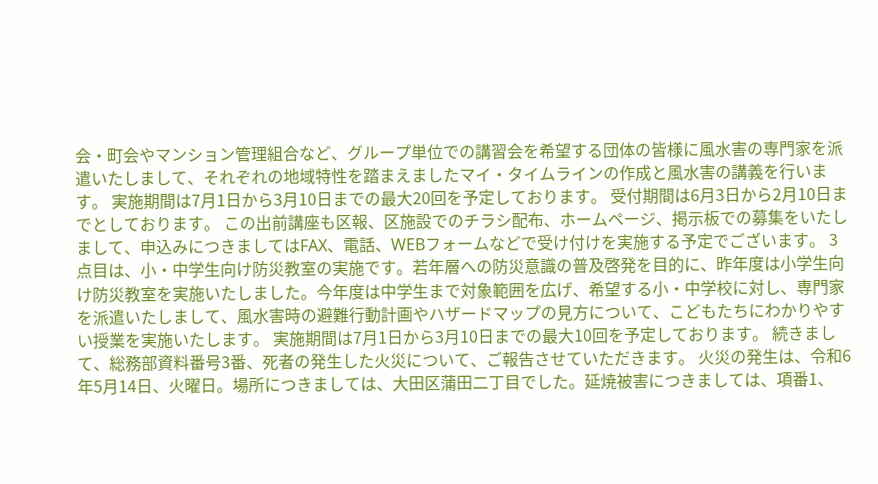会・町会やマンション管理組合など、グループ単位での講習会を希望する団体の皆様に風水害の専門家を派遣いたしまして、それぞれの地域特性を踏まえましたマイ・タイムラインの作成と風水害の講義を行います。 実施期間は7月1日から3月10日までの最大20回を予定しております。 受付期間は6月3日から2月10日までとしております。 この出前講座も区報、区施設でのチラシ配布、ホームページ、掲示板での募集をいたしまして、申込みにつきましてはFAX、電話、WEBフォームなどで受け付けを実施する予定でございます。 3点目は、小・中学生向け防災教室の実施です。若年層への防災意識の普及啓発を目的に、昨年度は小学生向け防災教室を実施いたしました。今年度は中学生まで対象範囲を広げ、希望する小・中学校に対し、専門家を派遣いたしまして、風水害時の避難行動計画やハザードマップの見方について、こどもたちにわかりやすい授業を実施いたします。 実施期間は7月1日から3月10日までの最大10回を予定しております。 続きまして、総務部資料番号3番、死者の発生した火災について、ご報告させていただきます。 火災の発生は、令和6年5月14日、火曜日。場所につきましては、大田区蒲田二丁目でした。延焼被害につきましては、項番1、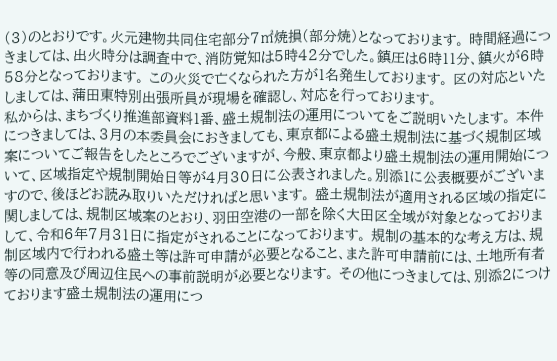(3)のとおりです。火元建物共同住宅部分7㎡焼損(部分焼)となっております。 時間経過につきましては、出火時分は調査中で、消防覚知は5時42分でした。鎮圧は6時11分、鎮火が6時58分となっております。 この火災で亡くなられた方が1名発生しております。 区の対応といたしましては、蒲田東特別出張所員が現場を確認し、対応を行っております。
私からは、まちづくり推進部資料1番、盛土規制法の運用についてをご説明いたします。 本件につきましては、3月の本委員会におきましても、東京都による盛土規制法に基づく規制区域案についてご報告をしたところでございますが、今般、東京都より盛土規制法の運用開始について、区域指定や規制開始日等が4月30日に公表されました。別添1に公表概要がございますので、後ほどお読み取りいただければと思います。 盛土規制法が適用される区域の指定に関しましては、規制区域案のとおり、羽田空港の一部を除く大田区全域が対象となっておりまして、令和6年7月31日に指定がされることになっております。 規制の基本的な考え方は、規制区域内で行われる盛土等は許可申請が必要となること、また許可申請前には、土地所有者等の同意及び周辺住民への事前説明が必要となります。 その他につきましては、別添2につけております盛土規制法の運用につ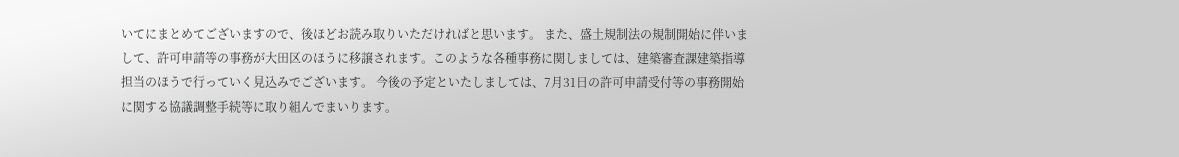いてにまとめてございますので、後ほどお読み取りいただければと思います。 また、盛土規制法の規制開始に伴いまして、許可申請等の事務が大田区のほうに移譲されます。このような各種事務に関しましては、建築審査課建築指導担当のほうで行っていく見込みでございます。 今後の予定といたしましては、7月31日の許可申請受付等の事務開始に関する協議調整手続等に取り組んでまいります。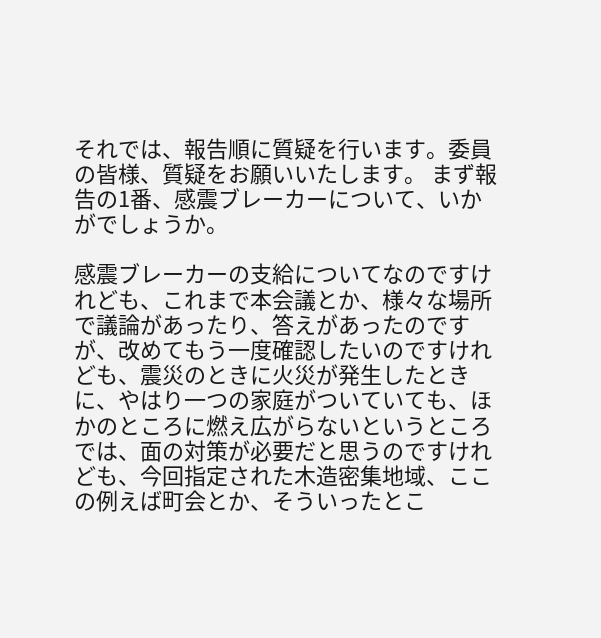それでは、報告順に質疑を行います。委員の皆様、質疑をお願いいたします。 まず報告の1番、感震ブレーカーについて、いかがでしょうか。

感震ブレーカーの支給についてなのですけれども、これまで本会議とか、様々な場所で議論があったり、答えがあったのですが、改めてもう一度確認したいのですけれども、震災のときに火災が発生したときに、やはり一つの家庭がついていても、ほかのところに燃え広がらないというところでは、面の対策が必要だと思うのですけれども、今回指定された木造密集地域、ここの例えば町会とか、そういったとこ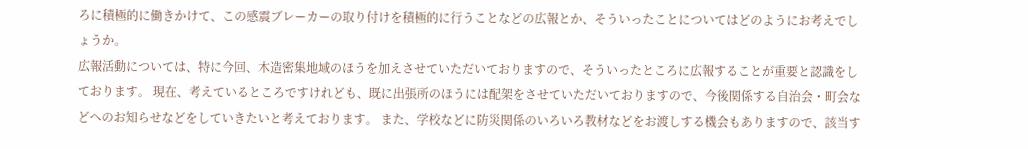ろに積極的に働きかけて、この感震ブレーカーの取り付けを積極的に行うことなどの広報とか、そういったことについてはどのようにお考えでしょうか。
広報活動については、特に今回、木造密集地域のほうを加えさせていただいておりますので、そういったところに広報することが重要と認識をしております。 現在、考えているところですけれども、既に出張所のほうには配架をさせていただいておりますので、今後関係する自治会・町会などへのお知らせなどをしていきたいと考えております。 また、学校などに防災関係のいろいろ教材などをお渡しする機会もありますので、該当す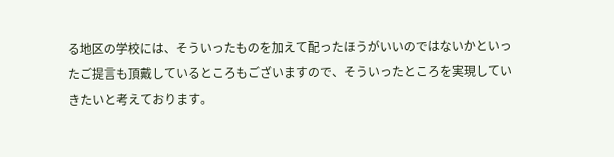る地区の学校には、そういったものを加えて配ったほうがいいのではないかといったご提言も頂戴しているところもございますので、そういったところを実現していきたいと考えております。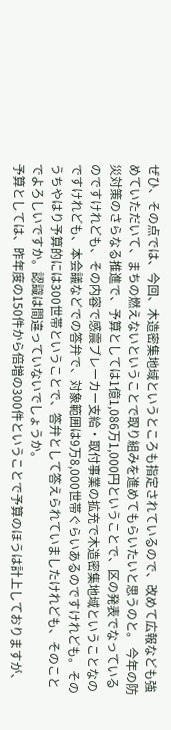ぜひ、その点では、今回、木造密集地域というところも指定されているので、改めて広報なども強めていただいて、まちの燃えないということで取り組みを進めてもらいたいと思うのと。 今年の防災対策のさらなる推進で、予算としては1億1,086万1,000円ということで、区の発表でなっているのですけれども、その内容で感震ブレーカー支給・取付事業の拡充で木造密集地域ということなのですけれども、本会議などでの答弁で、対象範囲は9万8,000世帯ぐらいあるのですけれども。そのうちやはり予算的には300世帯ということで、答弁として答えられていましたけれども、そのことでよろしいですか。認識は間違っていないでしょうか。
予算としては、昨年度の150件から倍増の300件ということで予算のほうは計上しておりますが、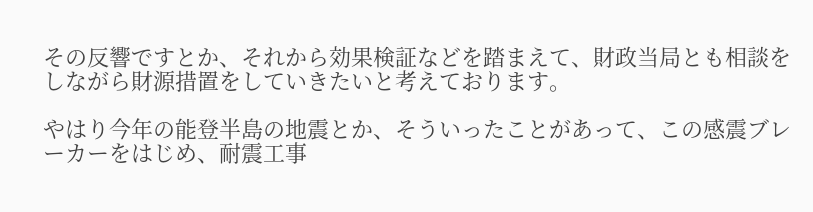その反響ですとか、それから効果検証などを踏まえて、財政当局とも相談をしながら財源措置をしていきたいと考えております。

やはり今年の能登半島の地震とか、そういったことがあって、この感震ブレーカーをはじめ、耐震工事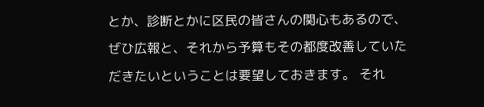とか、診断とかに区民の皆さんの関心もあるので、ぜひ広報と、それから予算もその都度改善していただきたいということは要望しておきます。 それ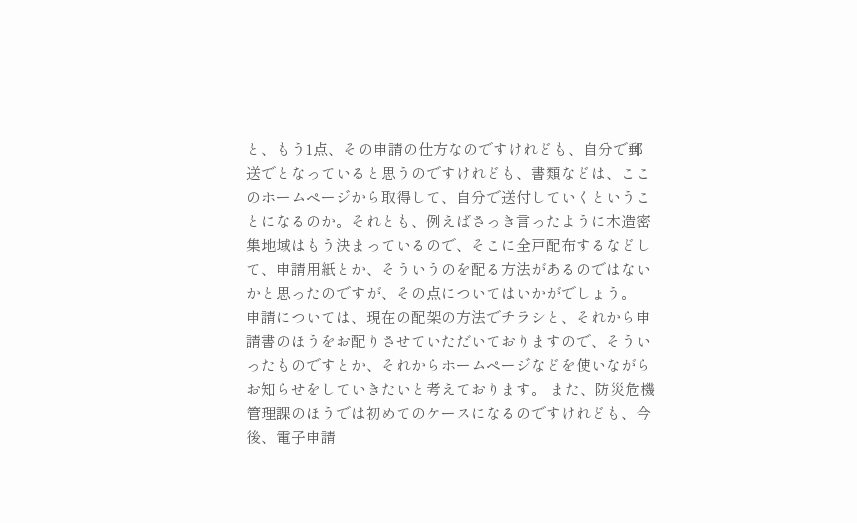と、もう1点、その申請の仕方なのですけれども、自分で郵送でとなっていると思うのですけれども、書類などは、ここのホームページから取得して、自分で送付していくということになるのか。それとも、例えばさっき言ったように木造密集地域はもう決まっているので、そこに全戸配布するなどして、申請用紙とか、そういうのを配る方法があるのではないかと思ったのですが、その点についてはいかがでしょう。
申請については、現在の配架の方法でチラシと、それから申請書のほうをお配りさせていただいておりますので、そういったものですとか、それからホームページなどを使いながらお知らせをしていきたいと考えております。 また、防災危機管理課のほうでは初めてのケースになるのですけれども、今後、電子申請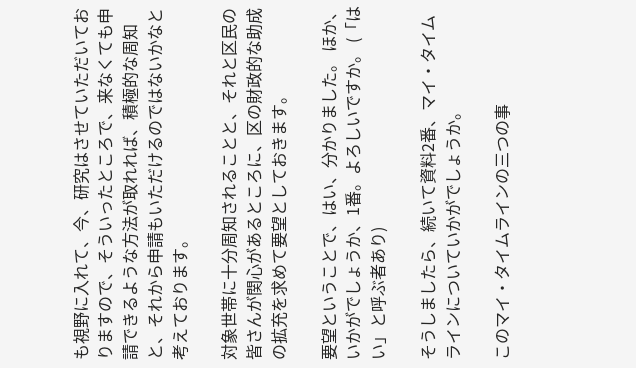も視野に入れて、今、研究はさせていただいておりますので、そういったところで、来なくても申請できるような方法が取れれば、積極的な周知と、それから申請もいただけるのではないかなと考えております。

対象世帯に十分周知されることと、それと区民の皆さんが関心があるところに、区の財政的な助成の拡充を求めて要望としておきます。

要望ということで、はい、分かりました。 ほか、いかがでしょうか、1番。よろしいですか。 (「はい」と呼ぶ者あり)

そうしましたら、続いて資料2番、マイ・タイムラインについていかがでしょうか。

このマイ・タイムラインの三つの事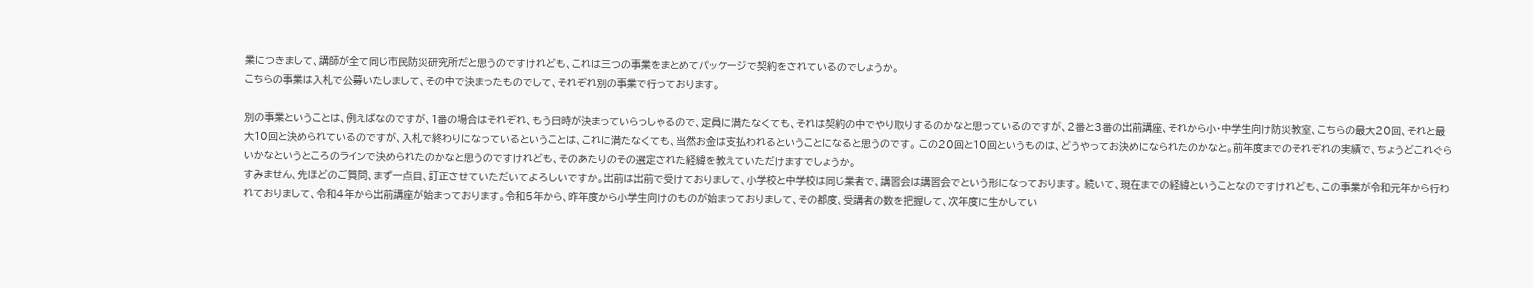業につきまして、講師が全て同じ市民防災研究所だと思うのですけれども、これは三つの事業をまとめてパッケージで契約をされているのでしょうか。
こちらの事業は入札で公募いたしまして、その中で決まったものでして、それぞれ別の事業で行っております。

別の事業ということは、例えばなのですが、1番の場合はそれぞれ、もう日時が決まっていらっしゃるので、定員に満たなくても、それは契約の中でやり取りするのかなと思っているのですが、2番と3番の出前講座、それから小・中学生向け防災教室、こちらの最大20回、それと最大10回と決められているのですが、入札で終わりになっているということは、これに満たなくても、当然お金は支払われるということになると思うのです。 この20回と10回というものは、どうやってお決めになられたのかなと。前年度までのそれぞれの実績で、ちょうどこれぐらいかなというところのラインで決められたのかなと思うのですけれども、そのあたりのその選定された経緯を教えていただけますでしょうか。
すみません、先ほどのご質問、まず一点目、訂正させていただいてよろしいですか。出前は出前で受けておりまして、小学校と中学校は同じ業者で、講習会は講習会でという形になっております。 続いて、現在までの経緯ということなのですけれども、この事業が令和元年から行われておりまして、令和4年から出前講座が始まっております。令和5年から、昨年度から小学生向けのものが始まっておりまして、その都度、受講者の数を把握して、次年度に生かしてい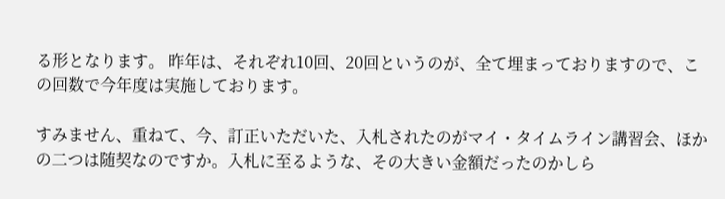る形となります。 昨年は、それぞれ10回、20回というのが、全て埋まっておりますので、この回数で今年度は実施しております。

すみません、重ねて、今、訂正いただいた、入札されたのがマイ・タイムライン講習会、ほかの二つは随契なのですか。入札に至るような、その大きい金額だったのかしら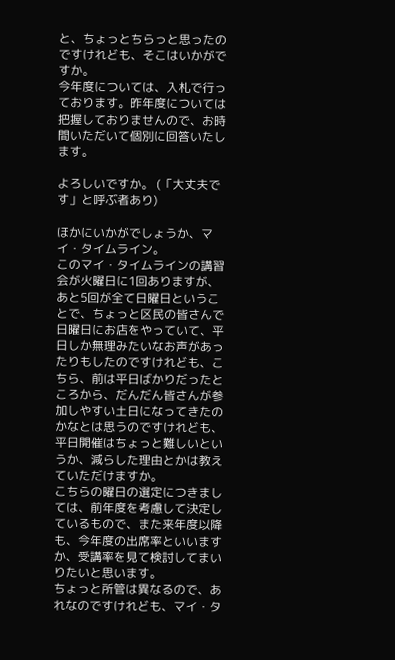と、ちょっとちらっと思ったのですけれども、そこはいかがですか。
今年度については、入札で行っております。昨年度については把握しておりませんので、お時間いただいて個別に回答いたします。

よろしいですか。 (「大丈夫です」と呼ぶ者あり)

ほかにいかがでしょうか、マイ・タイムライン。
このマイ・タイムラインの講習会が火曜日に1回ありますが、あと5回が全て日曜日ということで、ちょっと区民の皆さんで日曜日にお店をやっていて、平日しか無理みたいなお声があったりもしたのですけれども、こちら、前は平日ばかりだったところから、だんだん皆さんが参加しやすい土日になってきたのかなとは思うのですけれども、平日開催はちょっと難しいというか、減らした理由とかは教えていただけますか。
こちらの曜日の選定につきましては、前年度を考慮して決定しているもので、また来年度以降も、今年度の出席率といいますか、受講率を見て検討してまいりたいと思います。
ちょっと所管は異なるので、あれなのですけれども、マイ・タ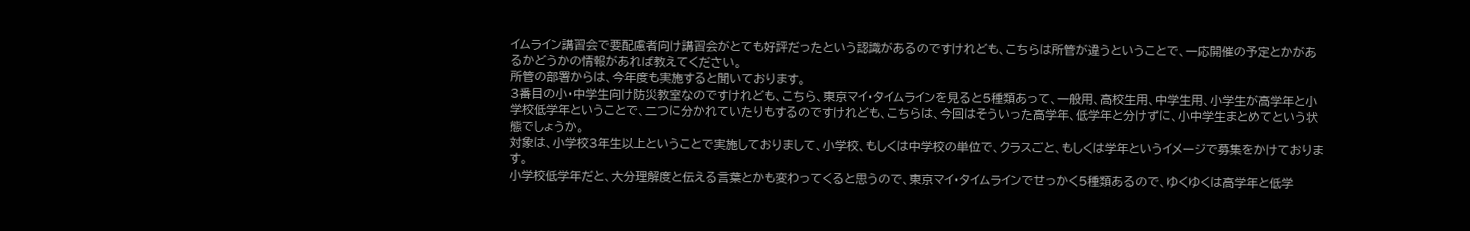イムライン講習会で要配慮者向け講習会がとても好評だったという認識があるのですけれども、こちらは所管が違うということで、一応開催の予定とかがあるかどうかの情報があれば教えてください。
所管の部署からは、今年度も実施すると聞いております。
3番目の小・中学生向け防災教室なのですけれども、こちら、東京マイ・タイムラインを見ると5種類あって、一般用、高校生用、中学生用、小学生が高学年と小学校低学年ということで、二つに分かれていたりもするのですけれども、こちらは、今回はそういった高学年、低学年と分けずに、小中学生まとめてという状態でしょうか。
対象は、小学校3年生以上ということで実施しておりまして、小学校、もしくは中学校の単位で、クラスごと、もしくは学年というイメージで募集をかけております。
小学校低学年だと、大分理解度と伝える言葉とかも変わってくると思うので、東京マイ・タイムラインでせっかく5種類あるので、ゆくゆくは高学年と低学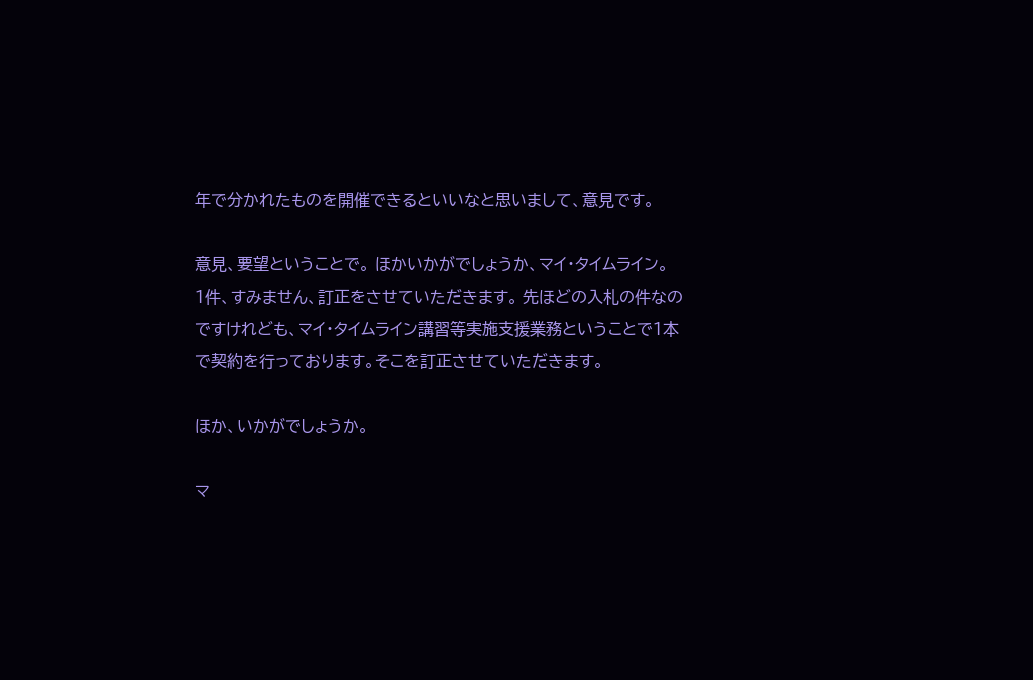年で分かれたものを開催できるといいなと思いまして、意見です。

意見、要望ということで。 ほかいかがでしょうか、マイ・タイムライン。
1件、すみません、訂正をさせていただきます。 先ほどの入札の件なのですけれども、マイ・タイムライン講習等実施支援業務ということで1本で契約を行っております。そこを訂正させていただきます。

ほか、いかがでしょうか。

マ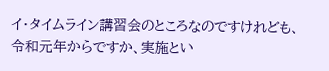イ・タイムライン講習会のところなのですけれども、令和元年からですか、実施とい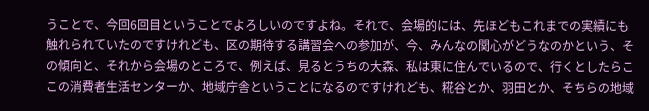うことで、今回6回目ということでよろしいのですよね。それで、会場的には、先ほどもこれまでの実績にも触れられていたのですけれども、区の期待する講習会への参加が、今、みんなの関心がどうなのかという、その傾向と、それから会場のところで、例えば、見るとうちの大森、私は東に住んでいるので、行くとしたらここの消費者生活センターか、地域庁舎ということになるのですけれども、糀谷とか、羽田とか、そちらの地域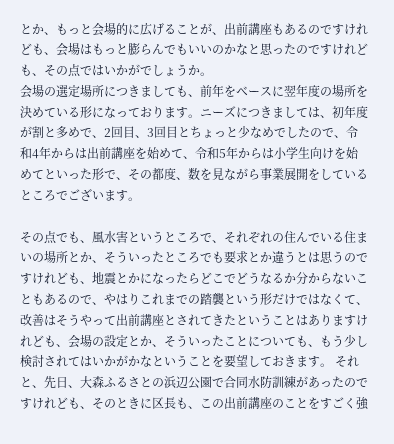とか、もっと会場的に広げることが、出前講座もあるのですけれども、会場はもっと膨らんでもいいのかなと思ったのですけれども、その点ではいかがでしょうか。
会場の選定場所につきましても、前年をベースに翌年度の場所を決めている形になっております。ニーズにつきましては、初年度が割と多めで、2回目、3回目とちょっと少なめでしたので、令和4年からは出前講座を始めて、令和5年からは小学生向けを始めてといった形で、その都度、数を見ながら事業展開をしているところでございます。

その点でも、風水害というところで、それぞれの住んでいる住まいの場所とか、そういったところでも要求とか違うとは思うのですけれども、地震とかになったらどこでどうなるか分からないこともあるので、やはりこれまでの踏襲という形だけではなくて、改善はそうやって出前講座とされてきたということはありますけれども、会場の設定とか、そういったことについても、もう少し検討されてはいかがかなということを要望しておきます。 それと、先日、大森ふるさとの浜辺公園で合同水防訓練があったのですけれども、そのときに区長も、この出前講座のことをすごく強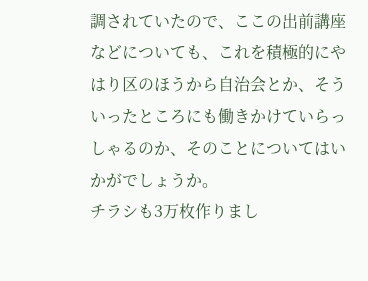調されていたので、ここの出前講座などについても、これを積極的にやはり区のほうから自治会とか、そういったところにも働きかけていらっしゃるのか、そのことについてはいかがでしょうか。
チラシも3万枚作りまし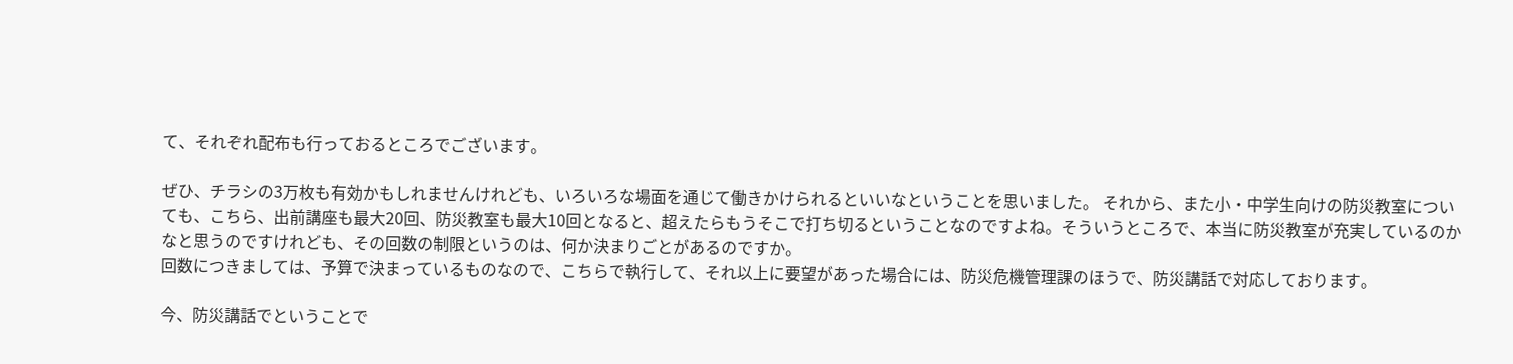て、それぞれ配布も行っておるところでございます。

ぜひ、チラシの3万枚も有効かもしれませんけれども、いろいろな場面を通じて働きかけられるといいなということを思いました。 それから、また小・中学生向けの防災教室についても、こちら、出前講座も最大20回、防災教室も最大10回となると、超えたらもうそこで打ち切るということなのですよね。そういうところで、本当に防災教室が充実しているのかなと思うのですけれども、その回数の制限というのは、何か決まりごとがあるのですか。
回数につきましては、予算で決まっているものなので、こちらで執行して、それ以上に要望があった場合には、防災危機管理課のほうで、防災講話で対応しております。

今、防災講話でということで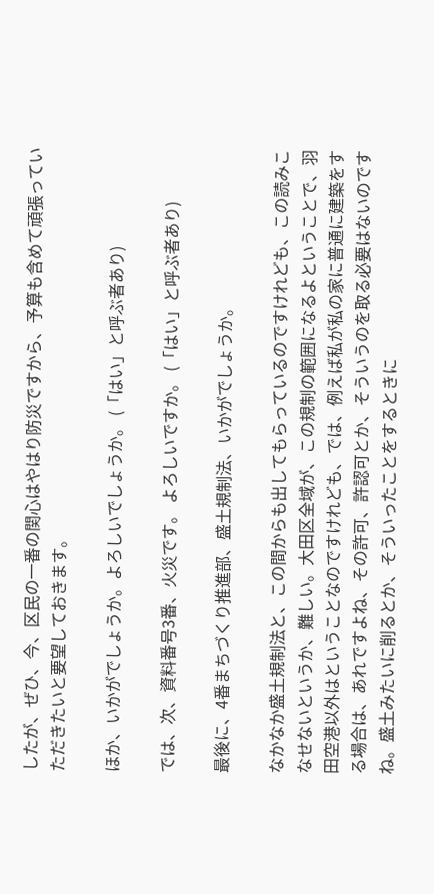したが、ぜひ、今、区民の一番の関心はやはり防災ですから、予算も含めて頑張っていただきたいと要望しておきます。

ほか、いかがでしょうか。よろしいでしょうか。 (「はい」と呼ぶ者あり)

では、次、資料番号3番、火災です。 よろしいですか。 (「はい」と呼ぶ者あり)

最後に、4番まちづくり推進部、盛土規制法、いかがでしょうか。

なかなか盛土規制法と、この間からも出してもらっているのですけれども、この読みこなせないというか、難しい。大田区全域が、この規制の範囲になるよということで、羽田空港以外はということなのですけれども、では、例えば私が私の家に普通に建築をする場合は、あれですよね、その許可、許認可とか、そういうのを取る必要はないのですね。盛土みたいに削るとか、そういったことをするときに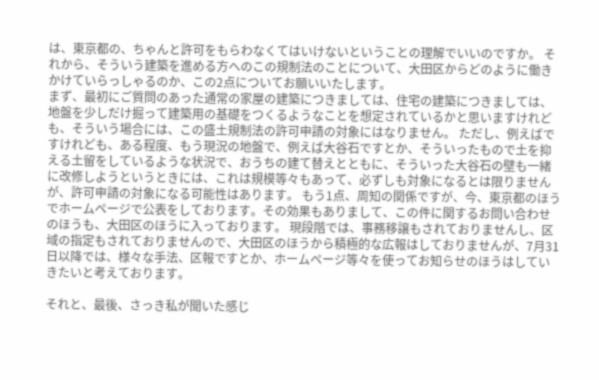は、東京都の、ちゃんと許可をもらわなくてはいけないということの理解でいいのですか。 それから、そういう建築を進める方へのこの規制法のことについて、大田区からどのように働きかけていらっしゃるのか、この2点についてお願いいたします。
まず、最初にご質問のあった通常の家屋の建築につきましては、住宅の建築につきましては、地盤を少しだけ掘って建築用の基礎をつくるようなことを想定されているかと思いますけれども、そういう場合には、この盛土規制法の許可申請の対象にはなりません。 ただし、例えばですけれども、ある程度、もう現況の地盤で、例えば大谷石ですとか、そういったもので土を抑える土留をしているような状況で、おうちの建て替えとともに、そういった大谷石の壁も一緒に改修しようというときには、これは規模等々もあって、必ずしも対象になるとは限りませんが、許可申請の対象になる可能性はあります。 もう1点、周知の関係ですが、今、東京都のほうでホームページで公表をしております。その効果もありまして、この件に関するお問い合わせのほうも、大田区のほうに入っております。 現段階では、事務移譲もされておりませんし、区域の指定もされておりませんので、大田区のほうから積極的な広報はしておりませんが、7月31日以降では、様々な手法、区報ですとか、ホームページ等々を使ってお知らせのほうはしていきたいと考えております。

それと、最後、さっき私が聞いた感じ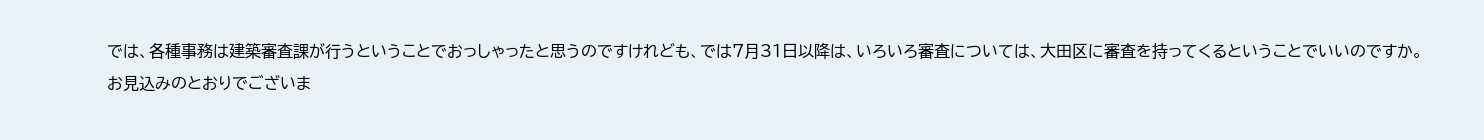では、各種事務は建築審査課が行うということでおっしゃったと思うのですけれども、では7月31日以降は、いろいろ審査については、大田区に審査を持ってくるということでいいのですか。
お見込みのとおりでございま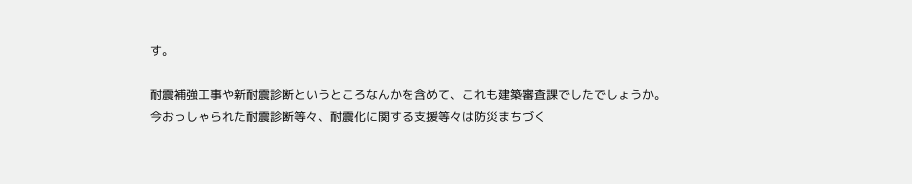す。

耐震補強工事や新耐震診断というところなんかを含めて、これも建築審査課でしたでしょうか。
今おっしゃられた耐震診断等々、耐震化に関する支援等々は防災まちづく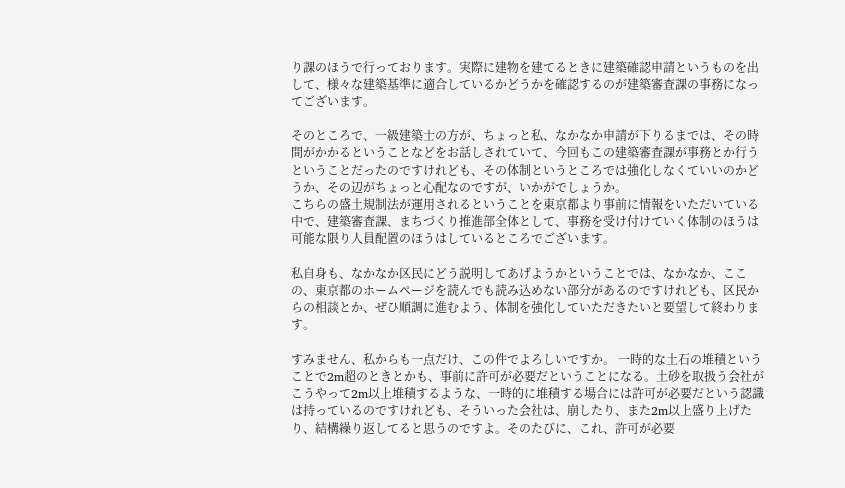り課のほうで行っております。実際に建物を建てるときに建築確認申請というものを出して、様々な建築基準に適合しているかどうかを確認するのが建築審査課の事務になってございます。

そのところで、一級建築士の方が、ちょっと私、なかなか申請が下りるまでは、その時間がかかるということなどをお話しされていて、今回もこの建築審査課が事務とか行うということだったのですけれども、その体制というところでは強化しなくていいのかどうか、その辺がちょっと心配なのですが、いかがでしょうか。
こちらの盛土規制法が運用されるということを東京都より事前に情報をいただいている中で、建築審査課、まちづくり推進部全体として、事務を受け付けていく体制のほうは可能な限り人員配置のほうはしているところでございます。

私自身も、なかなか区民にどう説明してあげようかということでは、なかなか、ここの、東京都のホームページを読んでも読み込めない部分があるのですけれども、区民からの相談とか、ぜひ順調に進むよう、体制を強化していただきたいと要望して終わります。

すみません、私からも一点だけ、この件でよろしいですか。 一時的な土石の堆積ということで2m超のときとかも、事前に許可が必要だということになる。土砂を取扱う会社がこうやって2m以上堆積するような、一時的に堆積する場合には許可が必要だという認識は持っているのですけれども、そういった会社は、崩したり、また2m以上盛り上げたり、結構繰り返してると思うのですよ。そのたびに、これ、許可が必要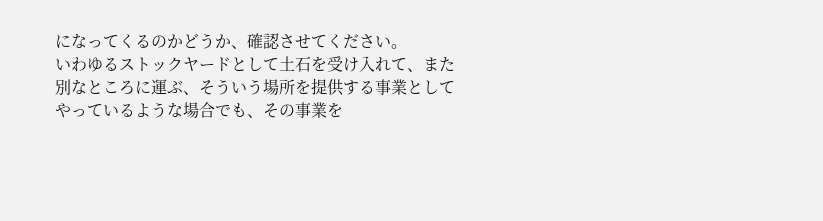になってくるのかどうか、確認させてください。
いわゆるストックヤードとして土石を受け入れて、また別なところに運ぶ、そういう場所を提供する事業としてやっているような場合でも、その事業を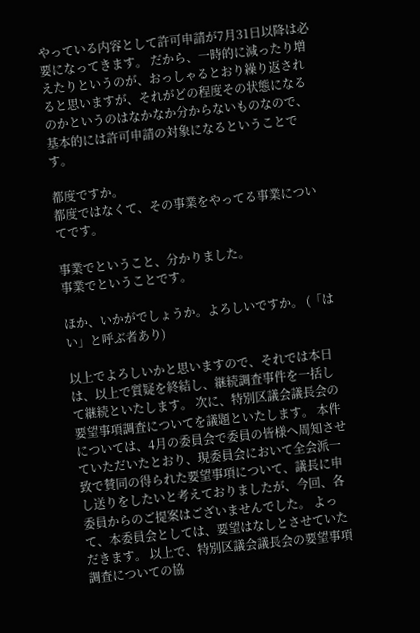やっている内容として許可申請が7月31日以降は必要になってきます。 だから、一時的に減ったり増えたりというのが、おっしゃるとおり繰り返されると思いますが、それがどの程度その状態になるのかというのはなかなか分からないものなので、基本的には許可申請の対象になるということです。

都度ですか。
都度ではなくて、その事業をやってる事業についてです。

事業でということ、分かりました。
事業でということです。

ほか、いかがでしょうか。よろしいですか。 (「はい」と呼ぶ者あり)

以上でよろしいかと思いますので、それでは本日は、以上で質疑を終結し、継続調査事件を一括して継続といたします。 次に、特別区議会議長会の要望事項調査についてを議題といたします。 本件については、4月の委員会で委員の皆様へ周知させていただいたとおり、現委員会において全会派一致で賛同の得られた要望事項について、議長に申し送りをしたいと考えておりましたが、今回、各委員からのご提案はございませんでした。 よって、本委員会としては、要望はなしとさせていただきます。 以上で、特別区議会議長会の要望事項調査についての協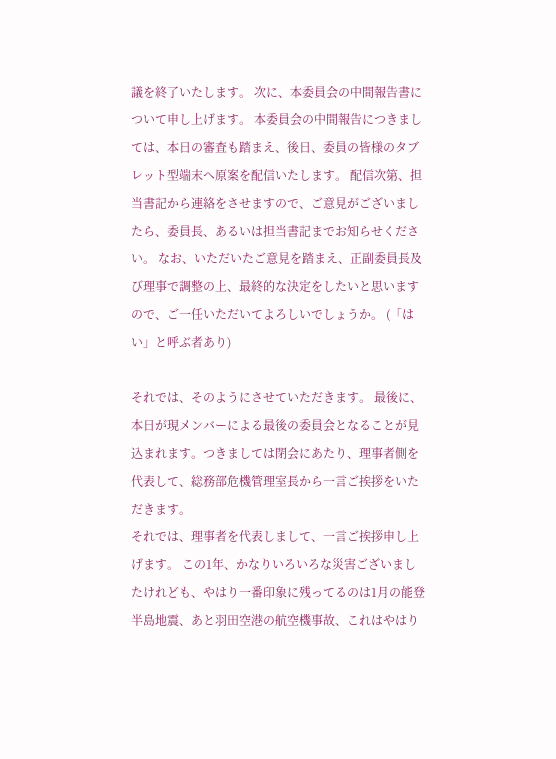議を終了いたします。 次に、本委員会の中間報告書について申し上げます。 本委員会の中間報告につきましては、本日の審査も踏まえ、後日、委員の皆様のタブレット型端末へ原案を配信いたします。 配信次第、担当書記から連絡をさせますので、ご意見がございましたら、委員長、あるいは担当書記までお知らせください。 なお、いただいたご意見を踏まえ、正副委員長及び理事で調整の上、最終的な決定をしたいと思いますので、ご一任いただいてよろしいでしょうか。 (「はい」と呼ぶ者あり)

それでは、そのようにさせていただきます。 最後に、本日が現メンバーによる最後の委員会となることが見込まれます。つきましては閉会にあたり、理事者側を代表して、総務部危機管理室長から一言ご挨拶をいただきます。
それでは、理事者を代表しまして、一言ご挨拶申し上げます。 この1年、かなりいろいろな災害ございましたけれども、やはり一番印象に残ってるのは1月の能登半島地震、あと羽田空港の航空機事故、これはやはり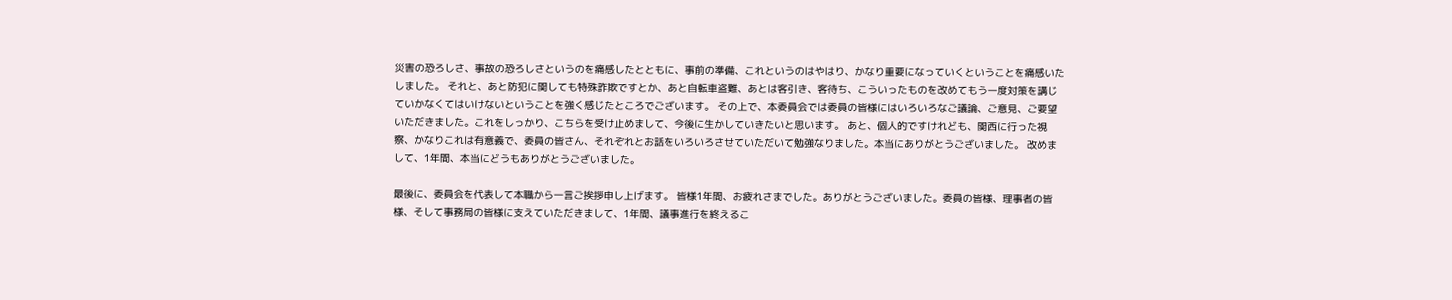災害の恐ろしさ、事故の恐ろしさというのを痛感したとともに、事前の準備、これというのはやはり、かなり重要になっていくということを痛感いたしました。 それと、あと防犯に関しても特殊詐欺ですとか、あと自転車盗難、あとは客引き、客待ち、こういったものを改めてもう一度対策を講じていかなくてはいけないということを強く感じたところでございます。 その上で、本委員会では委員の皆様にはいろいろなご議論、ご意見、ご要望いただきました。これをしっかり、こちらを受け止めまして、今後に生かしていきたいと思います。 あと、個人的ですけれども、関西に行った視察、かなりこれは有意義で、委員の皆さん、それぞれとお話をいろいろさせていただいて勉強なりました。本当にありがとうございました。 改めまして、1年間、本当にどうもありがとうございました。

最後に、委員会を代表して本職から一言ご挨拶申し上げます。 皆様1年間、お疲れさまでした。ありがとうございました。委員の皆様、理事者の皆様、そして事務局の皆様に支えていただきまして、1年間、議事進行を終えるこ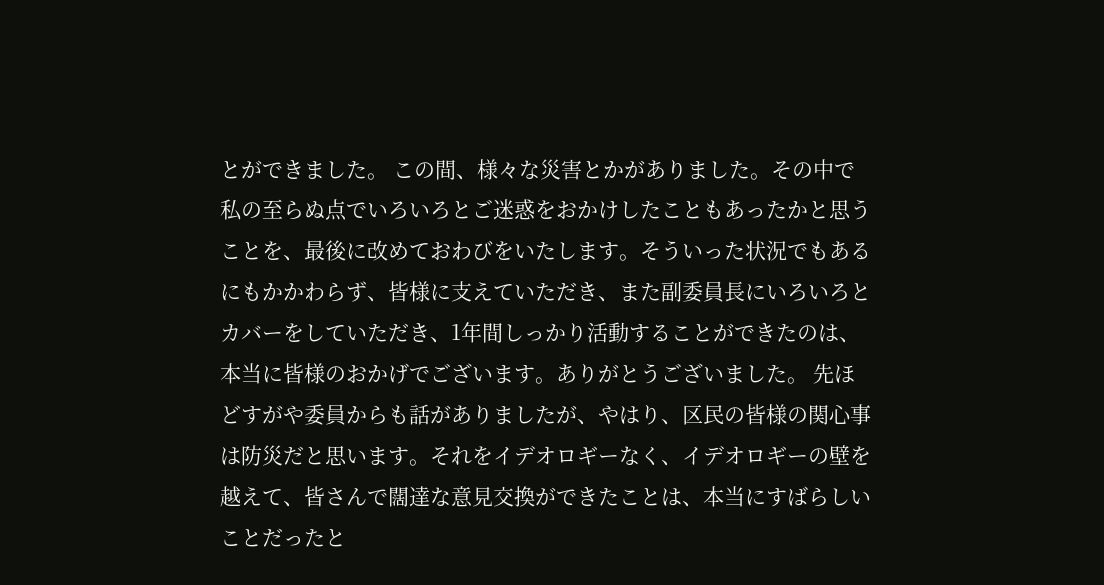とができました。 この間、様々な災害とかがありました。その中で私の至らぬ点でいろいろとご迷惑をおかけしたこともあったかと思うことを、最後に改めておわびをいたします。そういった状況でもあるにもかかわらず、皆様に支えていただき、また副委員長にいろいろとカバーをしていただき、1年間しっかり活動することができたのは、本当に皆様のおかげでございます。ありがとうございました。 先ほどすがや委員からも話がありましたが、やはり、区民の皆様の関心事は防災だと思います。それをイデオロギーなく、イデオロギーの壁を越えて、皆さんで闊達な意見交換ができたことは、本当にすばらしいことだったと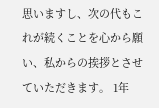思いますし、次の代もこれが続くことを心から願い、私からの挨拶とさせていただきます。 1年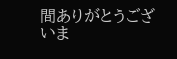間ありがとうございま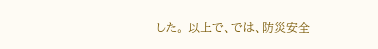した。 以上で、では、防災安全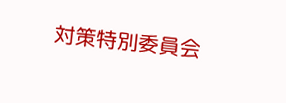対策特別委員会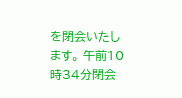を閉会いたします。 午前10時34分閉会